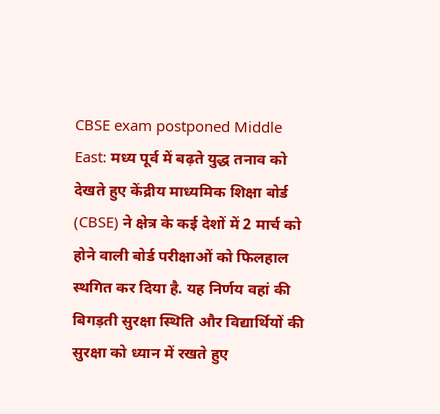CBSE exam postponed Middle East: मध्य पूर्व में बढ़ते युद्ध तनाव को देखते हुए केंद्रीय माध्यमिक शिक्षा बोर्ड (CBSE) ने क्षेत्र के कई देशों में 2 मार्च को होने वाली बोर्ड परीक्षाओं को फिलहाल स्थगित कर दिया है. यह निर्णय वहां की बिगड़ती सुरक्षा स्थिति और विद्यार्थियों की सुरक्षा को ध्यान में रखते हुए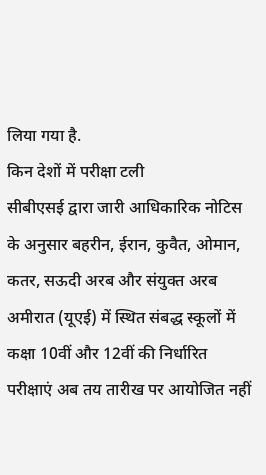लिया गया है.
किन देशों में परीक्षा टली
सीबीएसई द्वारा जारी आधिकारिक नोटिस के अनुसार बहरीन, ईरान, कुवैत, ओमान, कतर, सऊदी अरब और संयुक्त अरब अमीरात (यूएई) में स्थित संबद्ध स्कूलों में कक्षा 10वीं और 12वीं की निर्धारित परीक्षाएं अब तय तारीख पर आयोजित नहीं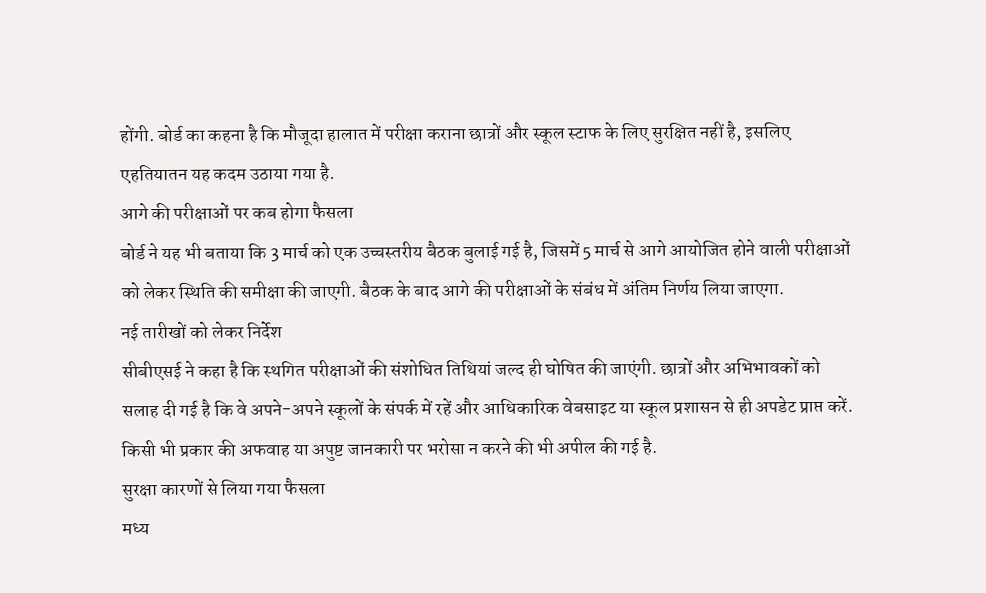होंगी. बोर्ड का कहना है कि मौजूदा हालात में परीक्षा कराना छात्रों और स्कूल स्टाफ के लिए सुरक्षित नहीं है, इसलिए एहतियातन यह कदम उठाया गया है.
आगे की परीक्षाओं पर कब होगा फैसला
बोर्ड ने यह भी बताया कि 3 मार्च को एक उच्चस्तरीय बैठक बुलाई गई है, जिसमें 5 मार्च से आगे आयोजित होने वाली परीक्षाओं को लेकर स्थिति की समीक्षा की जाएगी. बैठक के बाद आगे की परीक्षाओं के संबंध में अंतिम निर्णय लिया जाएगा.
नई तारीखों को लेकर निर्देश
सीबीएसई ने कहा है कि स्थगित परीक्षाओं की संशोधित तिथियां जल्द ही घोषित की जाएंगी. छात्रों और अभिभावकों को सलाह दी गई है कि वे अपने-अपने स्कूलों के संपर्क में रहें और आधिकारिक वेबसाइट या स्कूल प्रशासन से ही अपडेट प्राप्त करें. किसी भी प्रकार की अफवाह या अपुष्ट जानकारी पर भरोसा न करने की भी अपील की गई है.
सुरक्षा कारणों से लिया गया फैसला
मध्य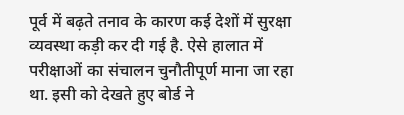पूर्व में बढ़ते तनाव के कारण कई देशों में सुरक्षा व्यवस्था कड़ी कर दी गई है. ऐसे हालात में परीक्षाओं का संचालन चुनौतीपूर्ण माना जा रहा था. इसी को देखते हुए बोर्ड ने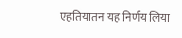एहतियातन यह निर्णय लिया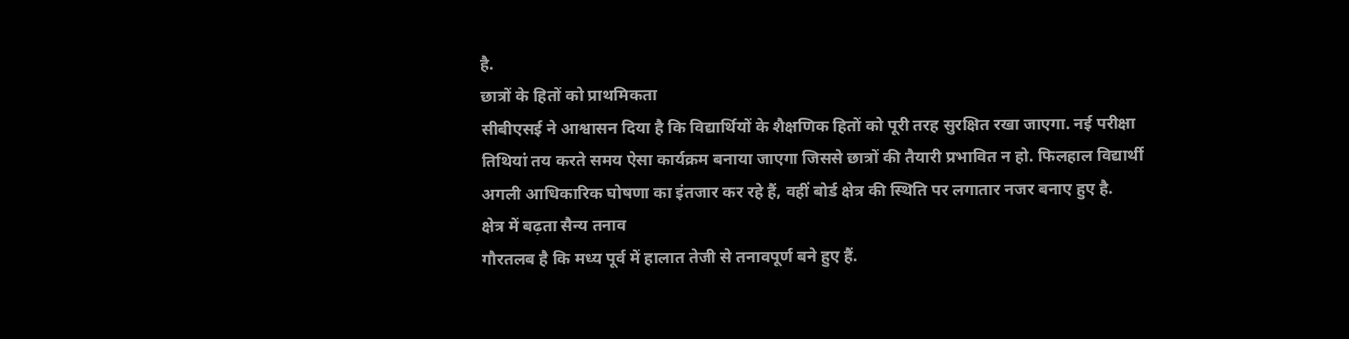है.
छात्रों के हितों को प्राथमिकता
सीबीएसई ने आश्वासन दिया है कि विद्यार्थियों के शैक्षणिक हितों को पूरी तरह सुरक्षित रखा जाएगा. नई परीक्षा तिथियां तय करते समय ऐसा कार्यक्रम बनाया जाएगा जिससे छात्रों की तैयारी प्रभावित न हो. फिलहाल विद्यार्थी अगली आधिकारिक घोषणा का इंतजार कर रहे हैं, वहीं बोर्ड क्षेत्र की स्थिति पर लगातार नजर बनाए हुए है.
क्षेत्र में बढ़ता सैन्य तनाव
गौरतलब है कि मध्य पूर्व में हालात तेजी से तनावपूर्ण बने हुए हैं.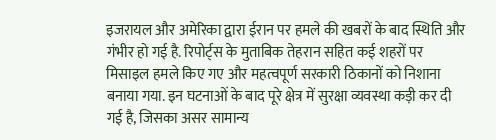इजरायल और अमेरिका द्वारा ईरान पर हमले की खबरों के बाद स्थिति और गंभीर हो गई है. रिपोर्ट्स के मुताबिक तेहरान सहित कई शहरों पर मिसाइल हमले किए गए और महत्वपूर्ण सरकारी ठिकानों को निशाना बनाया गया. इन घटनाओं के बाद पूरे क्षेत्र में सुरक्षा व्यवस्था कड़ी कर दी गई है, जिसका असर सामान्य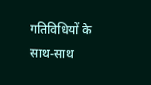गतिविधियों के साथ-साथ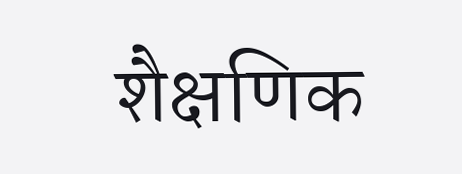शैक्षणिक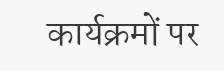कार्यक्रमों पर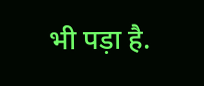भी पड़ा है.